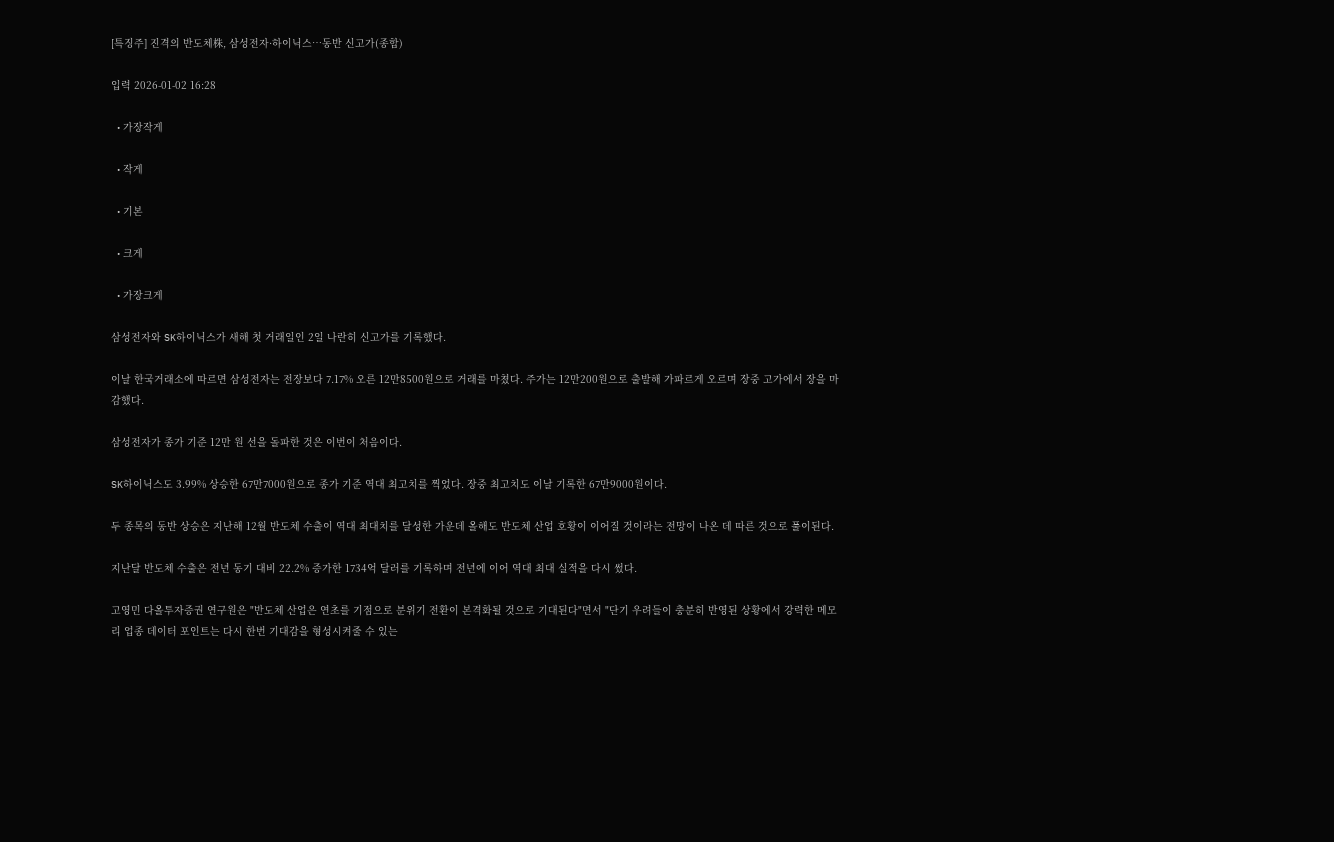[특징주] 진격의 반도체株, 삼성전자·하이닉스⋯동반 신고가(종합)

입력 2026-01-02 16:28

  • 가장작게

  • 작게

  • 기본

  • 크게

  • 가장크게

삼성전자와 SK하이닉스가 새해 첫 거래일인 2일 나란히 신고가를 기록했다.

이날 한국거래소에 따르면 삼성전자는 전장보다 7.17% 오른 12만8500원으로 거래를 마쳤다. 주가는 12만200원으로 출발해 가파르게 오르며 장중 고가에서 장을 마감했다.

삼성전자가 종가 기준 12만 원 선을 돌파한 것은 이번이 처음이다.

SK하이닉스도 3.99% 상승한 67만7000원으로 종가 기준 역대 최고치를 찍었다. 장중 최고치도 이날 기록한 67만9000원이다.

두 종목의 동반 상승은 지난해 12월 반도체 수출이 역대 최대치를 달성한 가운데 올해도 반도체 산업 호황이 이어질 것이라는 전망이 나온 데 따른 것으로 풀이된다.

지난달 반도체 수출은 전년 동기 대비 22.2% 증가한 1734억 달러를 기록하며 전년에 이어 역대 최대 실적을 다시 썼다.

고영민 다올투자증권 연구원은 "반도체 산업은 연초를 기점으로 분위기 전환이 본격화될 것으로 기대된다"면서 "단기 우려들이 충분히 반영된 상황에서 강력한 메모리 업종 데이터 포인트는 다시 한번 기대감을 형성시켜줄 수 있는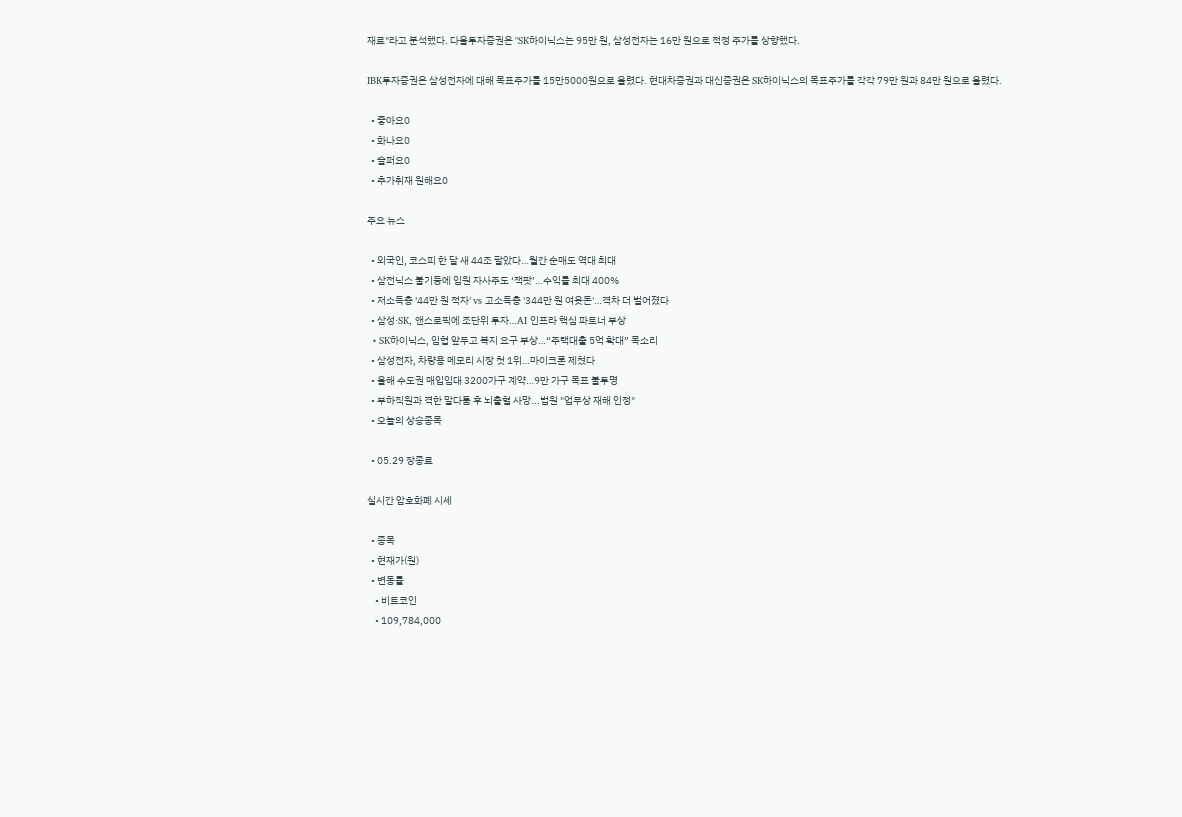재료"라고 분석했다. 다올투자증권은 "SK하이닉스는 95만 원, 삼성전자는 16만 원으로 적정 주가를 상향했다.

IBK투자증권은 삼성전자에 대해 목표주가를 15만5000원으로 올렸다. 현대차증권과 대신증권은 SK하이닉스의 목표주가를 각각 79만 원과 84만 원으로 올렸다.

  • 좋아요0
  • 화나요0
  • 슬퍼요0
  • 추가취재 원해요0

주요 뉴스

  • 외국인, 코스피 한 달 새 44조 팔았다…월간 순매도 역대 최대
  • 삼전닉스 불기둥에 임원 자사주도 ‘잭팟’…수익률 최대 400%
  • 저소득층 '44만 원 적자' vs 고소득층 '344만 원 여윳돈'…격차 더 벌어졌다
  • 삼성·SK, 앤스로픽에 조단위 투자…AI 인프라 핵심 파트너 부상
  • SK하이닉스, 임협 앞두고 복지 요구 부상…“주택대출 5억 확대” 목소리
  • 삼성전자, 차량용 메모리 시장 첫 1위…마이크론 제쳤다
  • 올해 수도권 매입임대 3200가구 계약…9만 가구 목표 불투명
  • 부하직원과 격한 말다툼 후 뇌출혈 사망...법원 "업무상 재해 인정"
  • 오늘의 상승종목

  • 05.29 장종료

실시간 암호화폐 시세

  • 종목
  • 현재가(원)
  • 변동률
    • 비트코인
    • 109,784,000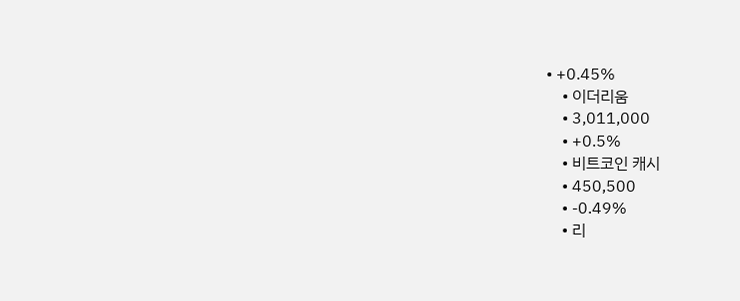• +0.45%
    • 이더리움
    • 3,011,000
    • +0.5%
    • 비트코인 캐시
    • 450,500
    • -0.49%
    • 리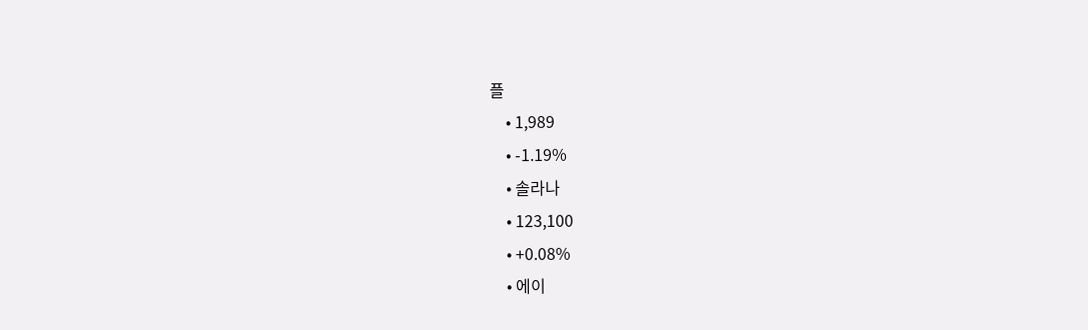플
    • 1,989
    • -1.19%
    • 솔라나
    • 123,100
    • +0.08%
    • 에이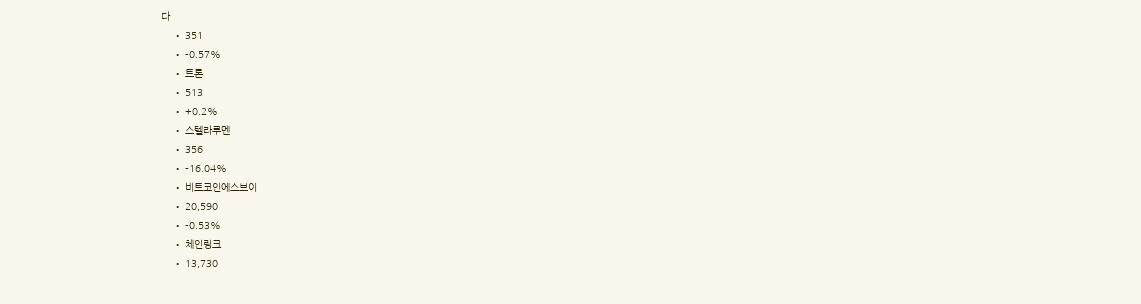다
    • 351
    • -0.57%
    • 트론
    • 513
    • +0.2%
    • 스텔라루멘
    • 356
    • -16.04%
    • 비트코인에스브이
    • 20,590
    • -0.53%
    • 체인링크
    • 13,730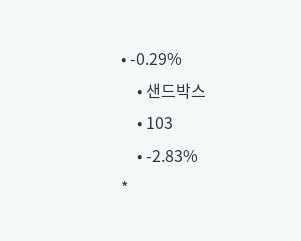• -0.29%
    • 샌드박스
    • 103
    • -2.83%
*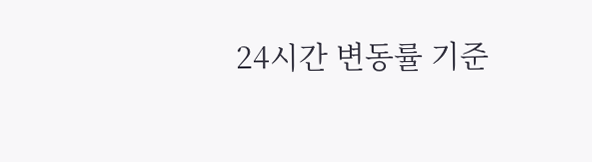24시간 변동률 기준